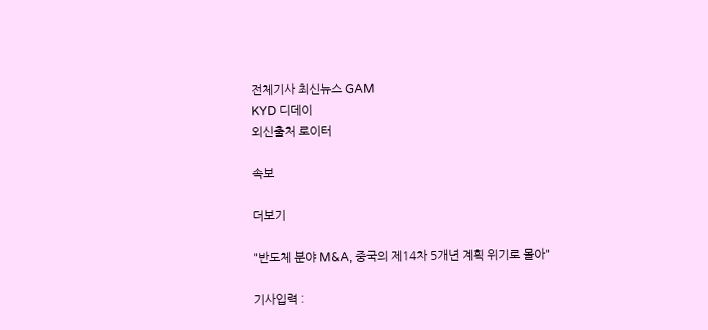전체기사 최신뉴스 GAM
KYD 디데이
외신출처 로이터

속보

더보기

"반도체 분야 M&A, 중국의 제14차 5개년 계획 위기로 몰아"

기사입력 :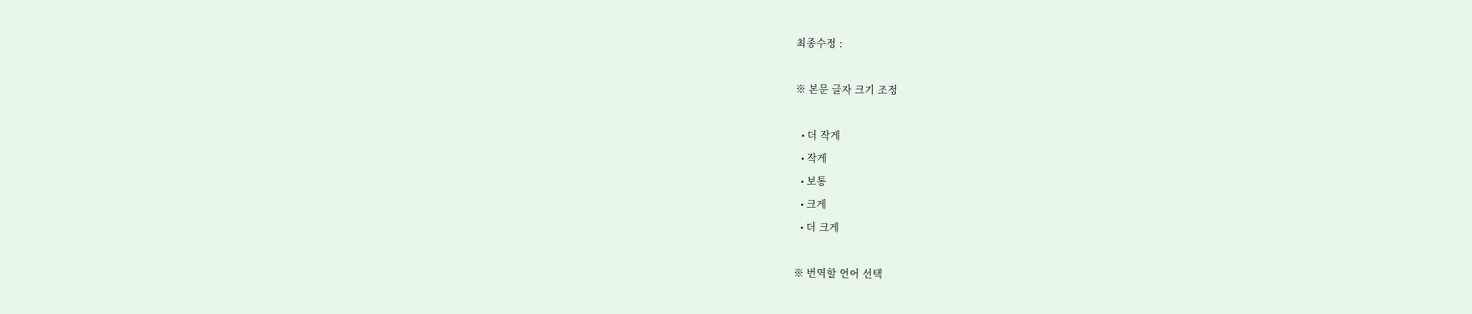최종수정 :

※ 본문 글자 크기 조정

  • 더 작게
  • 작게
  • 보통
  • 크게
  • 더 크게

※ 번역할 언어 선택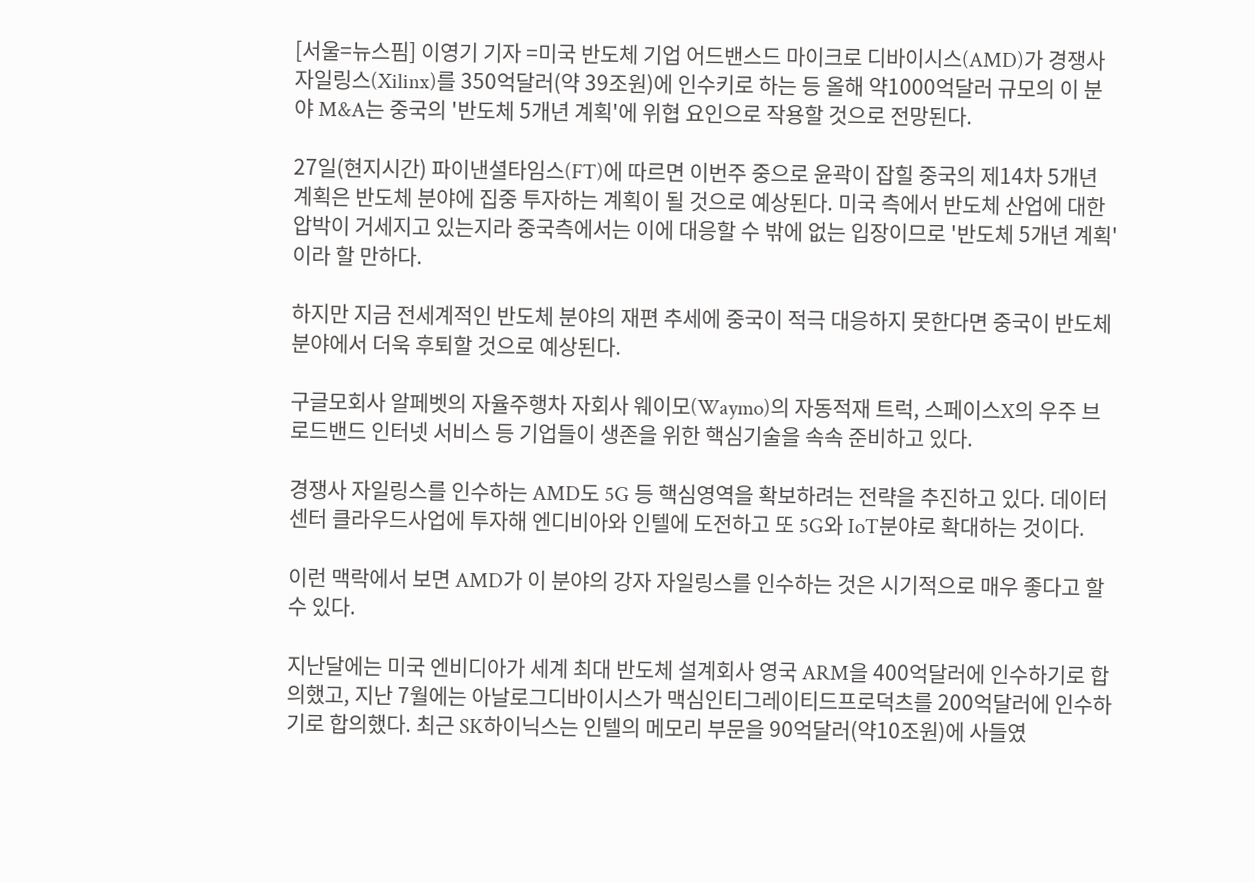[서울=뉴스핌] 이영기 기자 =미국 반도체 기업 어드밴스드 마이크로 디바이시스(AMD)가 경쟁사 자일링스(Xilinx)를 350억달러(약 39조원)에 인수키로 하는 등 올해 약1000억달러 규모의 이 분야 M&A는 중국의 '반도체 5개년 계획'에 위협 요인으로 작용할 것으로 전망된다.

27일(현지시간) 파이낸셜타임스(FT)에 따르면 이번주 중으로 윤곽이 잡힐 중국의 제14차 5개년 계획은 반도체 분야에 집중 투자하는 계획이 될 것으로 예상된다. 미국 측에서 반도체 산업에 대한 압박이 거세지고 있는지라 중국측에서는 이에 대응할 수 밖에 없는 입장이므로 '반도체 5개년 계획'이라 할 만하다.

하지만 지금 전세계적인 반도체 분야의 재편 추세에 중국이 적극 대응하지 못한다면 중국이 반도체 분야에서 더욱 후퇴할 것으로 예상된다.

구글모회사 알페벳의 자율주행차 자회사 웨이모(Waymo)의 자동적재 트럭, 스페이스X의 우주 브로드밴드 인터넷 서비스 등 기업들이 생존을 위한 핵심기술을 속속 준비하고 있다.

경쟁사 자일링스를 인수하는 AMD도 5G 등 핵심영역을 확보하려는 전략을 추진하고 있다. 데이터센터 클라우드사업에 투자해 엔디비아와 인텔에 도전하고 또 5G와 IoT분야로 확대하는 것이다.

이런 맥락에서 보면 AMD가 이 분야의 강자 자일링스를 인수하는 것은 시기적으로 매우 좋다고 할 수 있다.

지난달에는 미국 엔비디아가 세계 최대 반도체 설계회사 영국 ARM을 400억달러에 인수하기로 합의했고, 지난 7월에는 아날로그디바이시스가 맥심인티그레이티드프로덕츠를 200억달러에 인수하기로 합의했다. 최근 SK하이닉스는 인텔의 메모리 부문을 90억달러(약10조원)에 사들였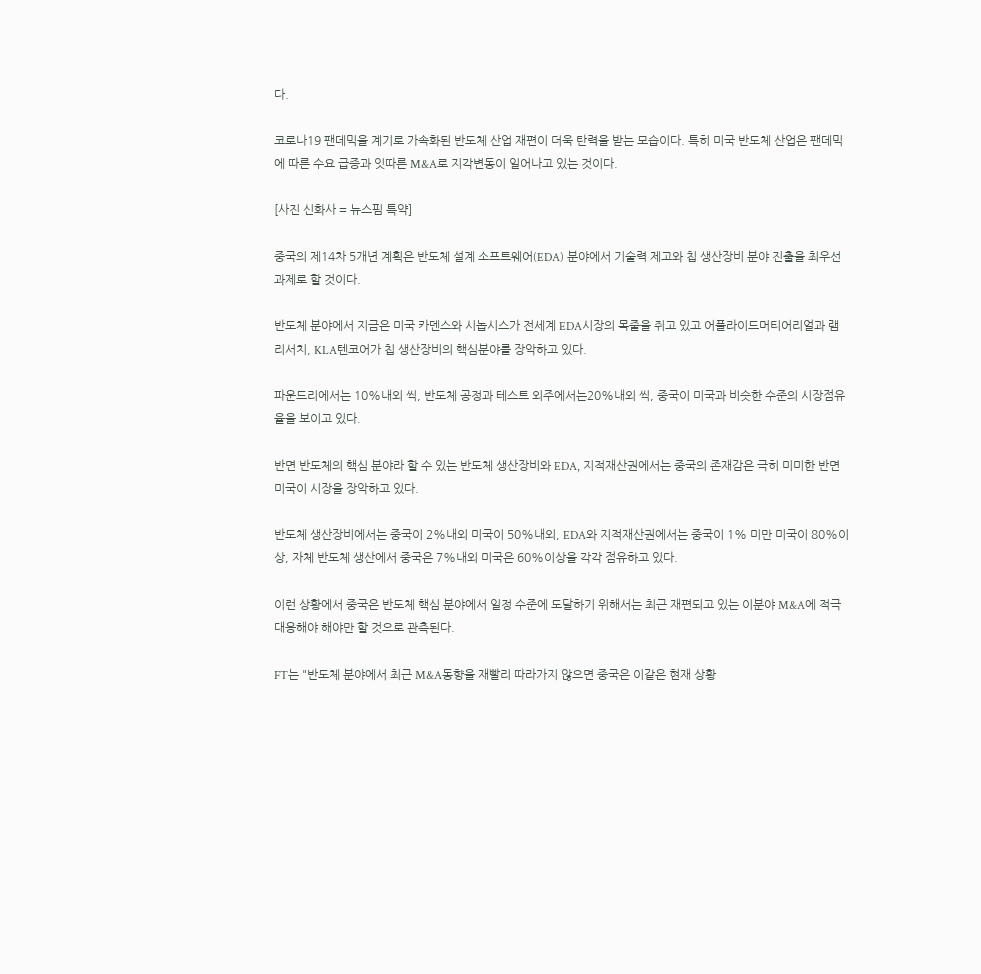다.

코로나19 팬데믹을 계기로 가속화된 반도체 산업 재편이 더욱 탄력을 받는 모습이다. 특히 미국 반도체 산업은 팬데믹에 따른 수요 급증과 잇따른 M&A로 지각변동이 일어나고 있는 것이다.

[사진 신화사 = 뉴스핌 특약]

중국의 제14차 5개년 계획은 반도체 설계 소프트웨어(EDA) 분야에서 기술력 제고와 칩 생산장비 분야 진출을 최우선 과제로 할 것이다.

반도체 분야에서 지금은 미국 카덴스와 시놉시스가 전세계 EDA시장의 목줄을 쥐고 있고 어플라이드머티어리얼과 램리서치, KLA텐코어가 칩 생산장비의 핵심분야를 장악하고 있다.

파운드리에서는 10%내외 씩, 반도체 공정과 테스트 외주에서는20%내외 씩, 중국이 미국과 비슷한 수준의 시장점유율을 보이고 있다.

반면 반도체의 핵심 분야라 할 수 있는 반도체 생산장비와 EDA, 지적재산권에서는 중국의 존재감은 극히 미미한 반면 미국이 시장을 장악하고 있다.

반도체 생산장비에서는 중국이 2%내외 미국이 50%내외, EDA와 지적재산권에서는 중국이 1% 미만 미국이 80%이상, 자체 반도체 생산에서 중국은 7%내외 미국은 60%이상을 각각 점유하고 있다.

이런 상황에서 중국은 반도체 핵심 분야에서 일정 수준에 도달하기 위해서는 최근 재편되고 있는 이분야 M&A에 적극 대응해야 해야만 할 것으로 관측된다.

FT는 "반도체 분야에서 최근 M&A동향을 재빨리 따라가지 않으면 중국은 이같은 현재 상황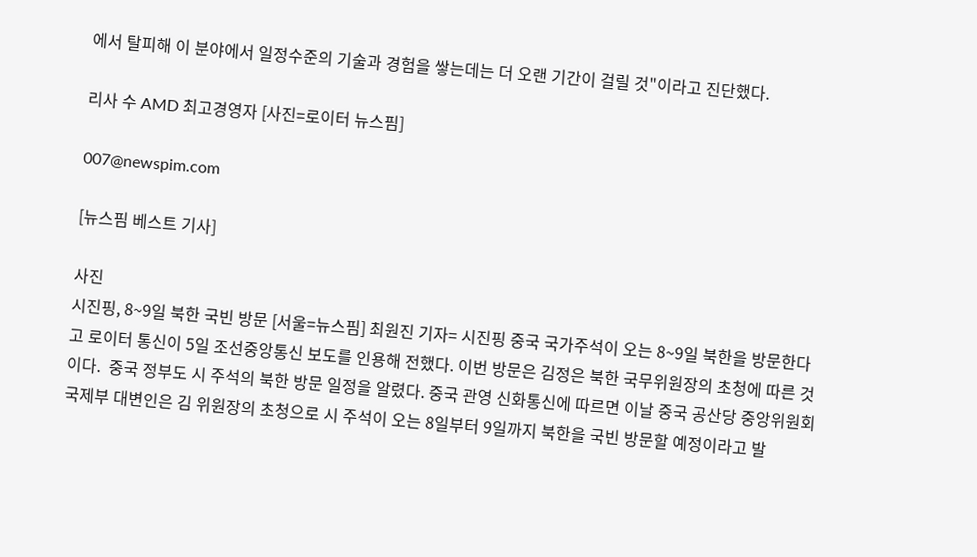에서 탈피해 이 분야에서 일정수준의 기술과 경험을 쌓는데는 더 오랜 기간이 걸릴 것"이라고 진단했다.

리사 수 AMD 최고경영자 [사진=로이터 뉴스핌]

007@newspim.com

[뉴스핌 베스트 기사]

사진
시진핑, 8~9일 북한 국빈 방문 [서울=뉴스핌] 최원진 기자= 시진핑 중국 국가주석이 오는 8~9일 북한을 방문한다고 로이터 통신이 5일 조선중앙통신 보도를 인용해 전했다. 이번 방문은 김정은 북한 국무위원장의 초청에 따른 것이다.  중국 정부도 시 주석의 북한 방문 일정을 알렸다. 중국 관영 신화통신에 따르면 이날 중국 공산당 중앙위원회 국제부 대변인은 김 위원장의 초청으로 시 주석이 오는 8일부터 9일까지 북한을 국빈 방문할 예정이라고 발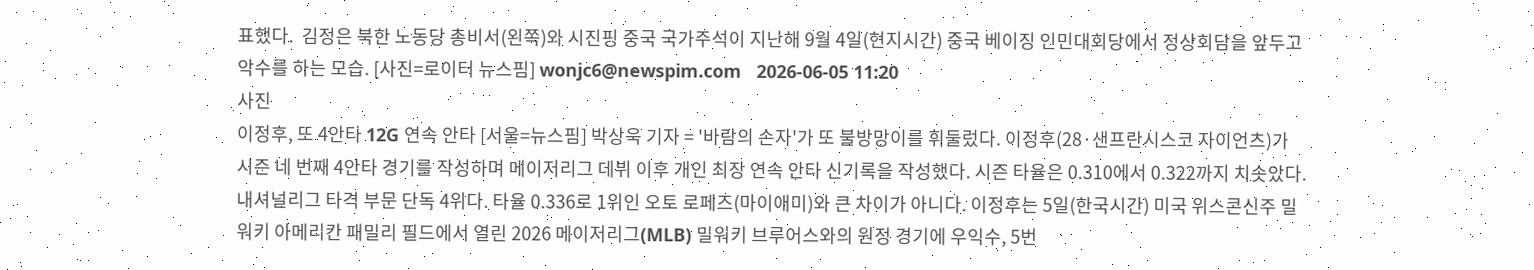표했다.  김정은 북한 노동당 총비서(왼쪽)와 시진핑 중국 국가주석이 지난해 9월 4일(현지시간) 중국 베이징 인민대회당에서 정상회담을 앞두고 악수를 하는 모습. [사진=로이터 뉴스핌] wonjc6@newspim.com   2026-06-05 11:20
사진
이정후, 또 4안타 12G 연속 안타 [서울=뉴스핌] 박상욱 기자 = '바람의 손자'가 또 불방망이를 휘둘렀다. 이정후(28·샌프란시스코 자이언츠)가 시즌 네 번째 4안타 경기를 작성하며 메이저리그 데뷔 이후 개인 최장 연속 안타 신기록을 작성했다. 시즌 타율은 0.310에서 0.322까지 치솟았다. 내셔널리그 타격 부문 단독 4위다. 타율 0.336로 1위인 오토 로페즈(마이애미)와 큰 차이가 아니다. 이정후는 5일(한국시간) 미국 위스콘신주 밀워키 아메리칸 패밀리 필드에서 열린 2026 메이저리그(MLB) 밀워키 브루어스와의 원정 경기에 우익수, 5번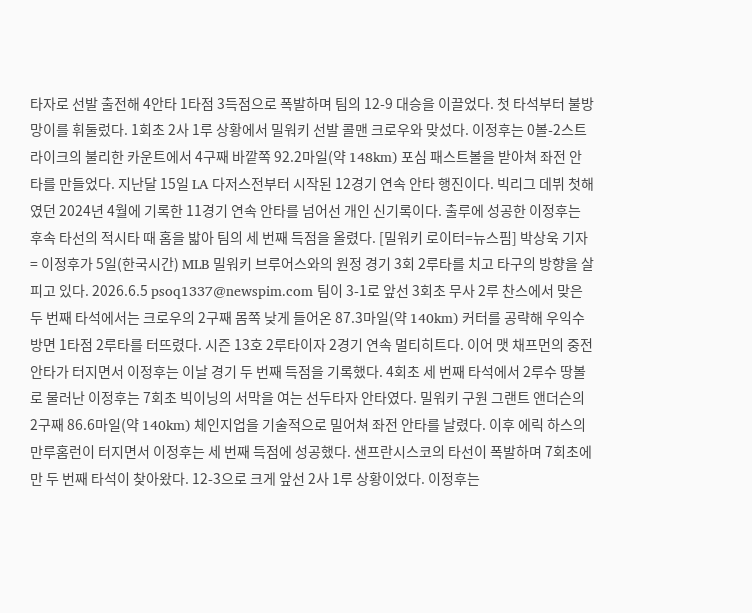타자로 선발 출전해 4안타 1타점 3득점으로 폭발하며 팀의 12-9 대승을 이끌었다. 첫 타석부터 불방망이를 휘둘렀다. 1회초 2사 1루 상황에서 밀워키 선발 콜맨 크로우와 맞섰다. 이정후는 0볼-2스트라이크의 불리한 카운트에서 4구째 바깥쪽 92.2마일(약 148km) 포심 패스트볼을 받아쳐 좌전 안타를 만들었다. 지난달 15일 LA 다저스전부터 시작된 12경기 연속 안타 행진이다. 빅리그 데뷔 첫해였던 2024년 4월에 기록한 11경기 연속 안타를 넘어선 개인 신기록이다. 출루에 성공한 이정후는 후속 타선의 적시타 때 홈을 밟아 팀의 세 번째 득점을 올렸다. [밀워키 로이터=뉴스핌] 박상욱 기자= 이정후가 5일(한국시간) MLB 밀워키 브루어스와의 원정 경기 3회 2루타를 치고 타구의 방향을 살피고 있다. 2026.6.5 psoq1337@newspim.com 팀이 3-1로 앞선 3회초 무사 2루 찬스에서 맞은 두 번째 타석에서는 크로우의 2구째 몸쪽 낮게 들어온 87.3마일(약 140km) 커터를 공략해 우익수 방면 1타점 2루타를 터뜨렸다. 시즌 13호 2루타이자 2경기 연속 멀티히트다. 이어 맷 채프먼의 중전 안타가 터지면서 이정후는 이날 경기 두 번째 득점을 기록했다. 4회초 세 번째 타석에서 2루수 땅볼로 물러난 이정후는 7회초 빅이닝의 서막을 여는 선두타자 안타였다. 밀워키 구원 그랜트 앤더슨의 2구째 86.6마일(약 140km) 체인지업을 기술적으로 밀어쳐 좌전 안타를 날렸다. 이후 에릭 하스의 만루홈런이 터지면서 이정후는 세 번째 득점에 성공했다. 샌프란시스코의 타선이 폭발하며 7회초에만 두 번째 타석이 찾아왔다. 12-3으로 크게 앞선 2사 1루 상황이었다. 이정후는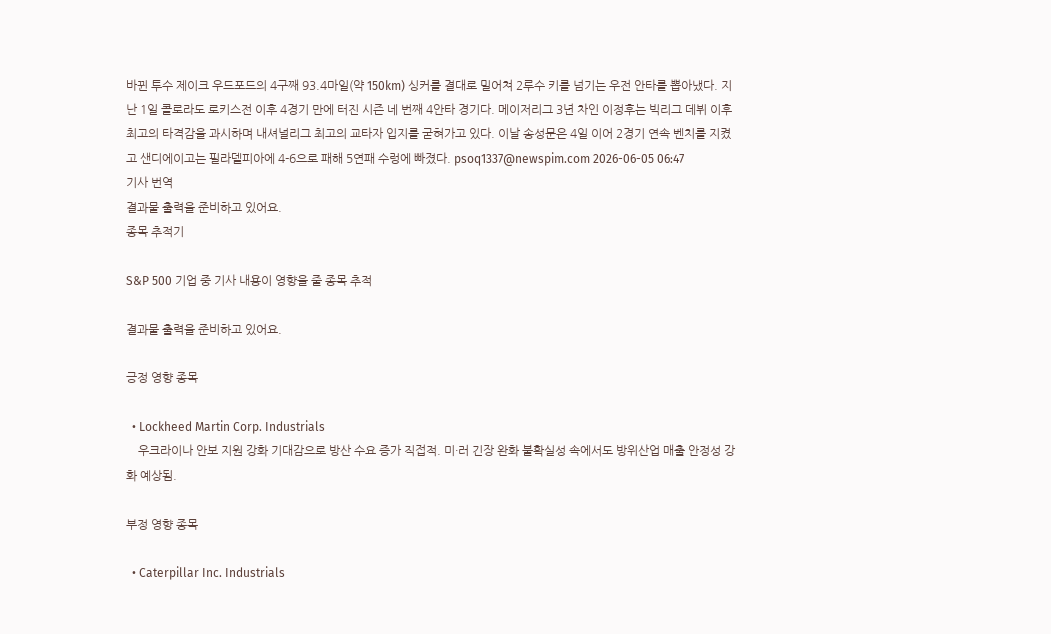바뀐 투수 제이크 우드포드의 4구째 93.4마일(약 150km) 싱커를 결대로 밀어쳐 2루수 키를 넘기는 우전 안타를 뽑아냈다. 지난 1일 콜로라도 로키스전 이후 4경기 만에 터진 시즌 네 번째 4안타 경기다. 메이저리그 3년 차인 이정후는 빅리그 데뷔 이후 최고의 타격감을 과시하며 내셔널리그 최고의 교타자 입지를 굳혀가고 있다. 이날 송성문은 4일 이어 2경기 연속 벤치를 지켰고 샌디에이고는 필라델피아에 4-6으로 패해 5연패 수렁에 빠졌다. psoq1337@newspim.com 2026-06-05 06:47
기사 번역
결과물 출력을 준비하고 있어요.
종목 추적기

S&P 500 기업 중 기사 내용이 영향을 줄 종목 추적

결과물 출력을 준비하고 있어요.

긍정 영향 종목

  • Lockheed Martin Corp. Industrials
    우크라이나 안보 지원 강화 기대감으로 방산 수요 증가 직접적. 미·러 긴장 완화 불확실성 속에서도 방위산업 매출 안정성 강화 예상됨.

부정 영향 종목

  • Caterpillar Inc. Industrials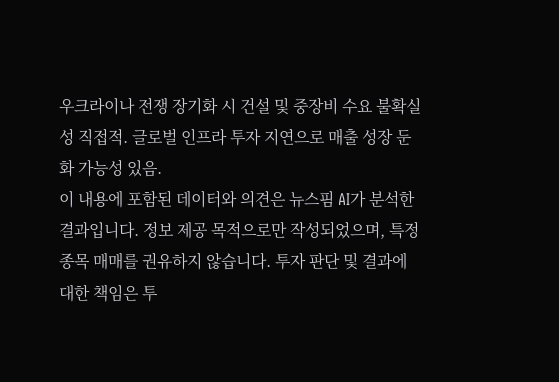우크라이나 전쟁 장기화 시 건설 및 중장비 수요 불확실성 직접적. 글로벌 인프라 투자 지연으로 매출 성장 둔화 가능성 있음.
이 내용에 포함된 데이터와 의견은 뉴스핌 AI가 분석한 결과입니다. 정보 제공 목적으로만 작성되었으며, 특정 종목 매매를 권유하지 않습니다. 투자 판단 및 결과에 대한 책임은 투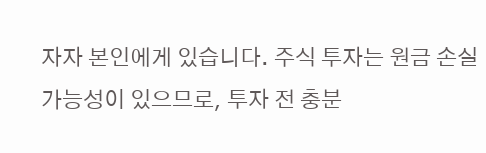자자 본인에게 있습니다. 주식 투자는 원금 손실 가능성이 있으므로, 투자 전 충분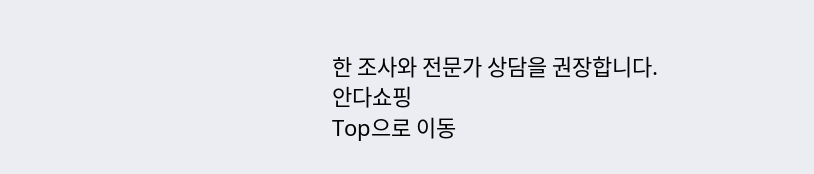한 조사와 전문가 상담을 권장합니다.
안다쇼핑
Top으로 이동